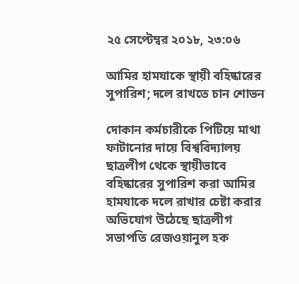২৫ সেপ্টেম্বর ২০১৮, ২৩:০৬

আমির হামযাকে স্থায়ী বহিষ্কারের সুপারিশ; দলে রাখতে চান শোভন

দোকান কর্মচারীকে পিটিয়ে মাথা ফাটানোর দায়ে বিশ্ববিদ্যালয় ছাত্রলীগ থেকে স্থায়ীভাবে বহিষ্কারের সুপারিশ করা আমির হামযাকে দলে রাখার চেষ্টা করার অভিযোগ উঠেছে ছাত্রলীগ সভাপতি রেজওয়ানুল হক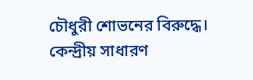চৌধুরী শোভনের বিরুদ্ধে। কেন্দ্রীয় সাধারণ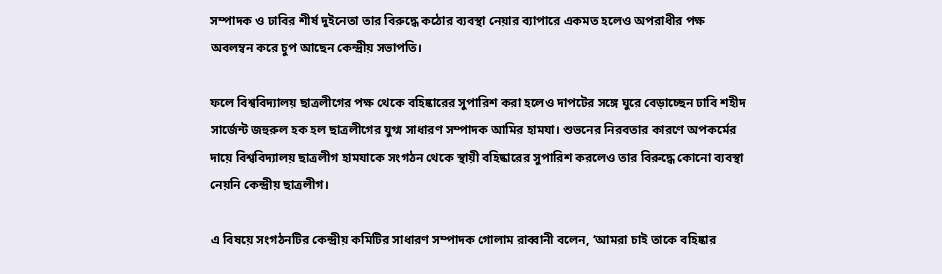সম্পাদক ও ঢাবির শীর্ষ দুইনেতা তার বিরুদ্ধে কঠোর ব্যবস্থা নেয়ার ব্যাপারে একমত হলেও অপরাধীর পক্ষ অবলম্বন করে চুপ আছেন কেন্দ্রীয় সভাপতি।

ফলে বিশ্ববিদ্যালয় ছাত্রলীগের পক্ষ থেকে বহিষ্কারের সুপারিশ করা হলেও দাপটের সঙ্গে ঘুরে বেড়াচ্ছেন ঢাবি শহীদ সার্জেন্ট জহুরুল হক হল ছাত্রলীগের যুগ্ম সাধারণ সম্পাদক আমির হামযা। শুভনের নিরবতার কারণে অপকর্মের দায়ে বিশ্ববিদ্যালয় ছাত্রলীগ হামযাকে সংগঠন থেকে স্থায়ী বহিষ্কারের সুপারিশ করলেও তার বিরুদ্ধে কোনো ব্যবস্থা নেয়নি কেন্দ্রীয় ছাত্রলীগ।

এ বিষয়ে সংগঠনটির কেন্দ্রীয় কমিটির সাধারণ সম্পাদক গোলাম রাব্বানী বলেন, ‘আমরা চাই তাকে বহিষ্কার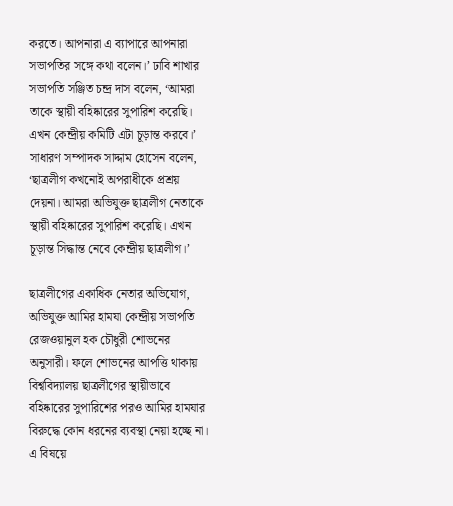করতে। আপনারা এ ব্যাপারে আপনারা সভাপতির সঙ্গে কথা বলেন।’ ঢাবি শাখার সভাপতি সঞ্জিত চন্দ্র দাস বলেন, ‘আমরা তাকে স্থায়ী বহিষ্কারের সুপারিশ করেছি। এখন কেন্দ্রীয় কমিটি এটা চূড়ান্ত করবে।’ সাধারণ সম্পাদক সাদ্দাম হোসেন বলেন, ‘ছাত্রলীগ কখনোই অপরাধীকে প্রশ্রয় দেয়না। আমরা অভিযুক্ত ছাত্রলীগ নেতাকে স্থায়ী বহিষ্কারের সুপারিশ করেছি। এখন চূড়ান্ত সিদ্ধান্ত নেবে কেন্দ্রীয় ছাত্রলীগ।’

ছাত্রলীগের একাধিক নেতার অভিযোগ, অভিযুক্ত আমির হামযা কেন্দ্রীয় সভাপতি রেজওয়ানুল হক চৌধুরী শোভনের অনুসারী। ফলে শোভনের আপত্তি থাকায় বিশ্ববিদ্যালয় ছাত্রলীগের স্থায়ীভাবে বহিষ্কারের সুপারিশের পরও আমির হামযার বিরুদ্ধে কোন ধরনের ব্যবস্থা নেয়া হচ্ছে না। এ বিষয়ে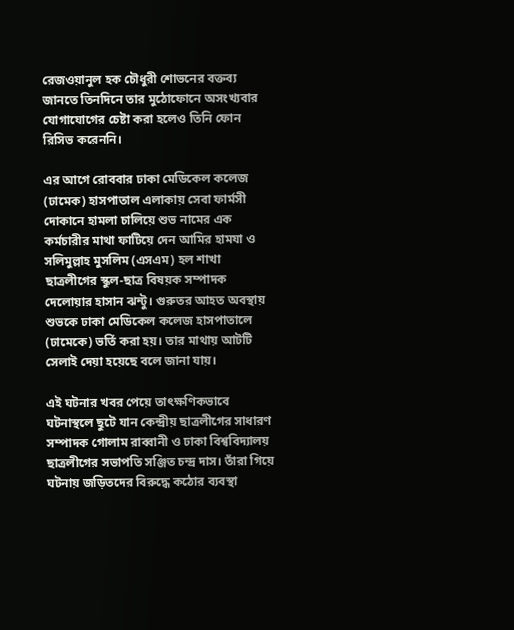রেজওয়ানুল হক চৌধুরী শোভনের বক্তব্য জানতে তিনদিনে তার মুঠোফোনে অসংখ্যবার যোগাযোগের চেষ্টা করা হলেও তিনি ফোন রিসিভ করেননি।

এর আগে রোববার ঢাকা মেডিকেল কলেজ (ঢামেক) হাসপাতাল এলাকায় সেবা ফার্মসী দোকানে হামলা চালিয়ে শুভ নামের এক কর্মচারীর মাথা ফাটিয়ে দেন আমির হামযা ও সলিমুল্লাহ মুসলিম (এসএম) হল শাখা ছাত্রলীগের স্কুল-ছাত্র বিষয়ক সম্পাদক দেলোয়ার হাসান ঝন্টু। গুরুতর আহত অবস্থায় শুভকে ঢাকা মেডিকেল কলেজ হাসপাতালে (ঢামেকে) ভর্তি করা হয়। তার মাথায় আটটি সেলাই দেয়া হয়েছে বলে জানা যায়।

এই ঘটনার খবর পেয়ে তাৎক্ষণিকভাবে ঘটনাস্থলে ছুটে যান কেন্দ্রীয় ছাত্রলীগের সাধারণ সম্পাদক গোলাম রাব্বানী ও ঢাকা বিশ্ববিদ্যালয় ছাত্রলীগের সভাপতি সঞ্জিত চন্দ্র দাস। তাঁরা গিয়ে ঘটনায় জড়িতদের বিরুদ্ধে কঠোর ব্যবস্থা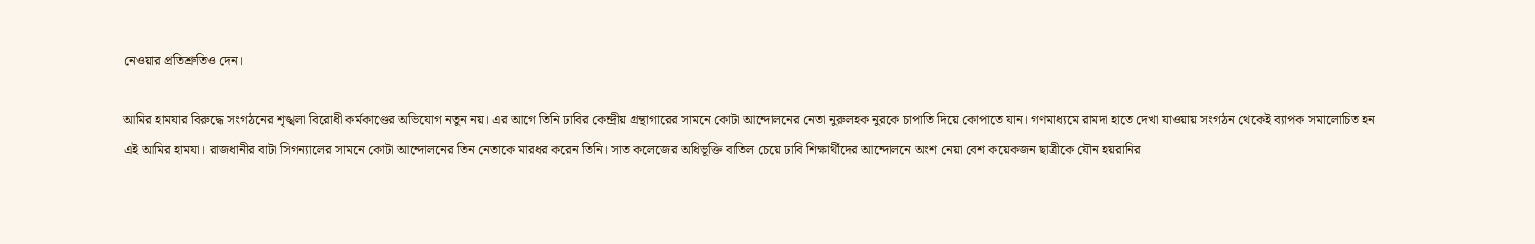নেওয়ার প্রতিশ্রুতিও দেন।

আমির হামযার বিরুদ্ধে সংগঠনের শৃঙ্খলা বিরোধী কর্মকাণ্ডের অভিযোগ নতুন নয়। এর আগে তিনি ঢাবির কেন্দ্রীয় গ্রন্থাগারের সামনে কোটা আন্দোলনের নেতা নুরুলহক নুরকে চাপাতি দিয়ে কোপাতে যান। গণমাধ্যমে রামদা হাতে দেখা যাওয়ায় সংগঠন থেকেই ব্যাপক সমালোচিত হন এই আমির হামযা। রাজধানীর বাটা সিগন্যালের সামনে কোটা আন্দোলনের তিন নেতাকে মারধর করেন তিনি। সাত কলেজের অধিভূক্তি বাতিল চেয়ে ঢাবি শিক্ষার্থীদের আন্দোলনে অংশ নেয়া বেশ কয়েকজন ছাত্রীকে যৌন হয়রানির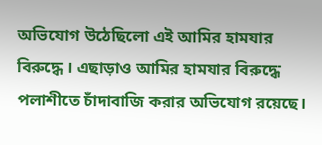অভিযোগ উঠেছিলো এই আমির হামযার বিরুদ্ধে । এছাড়াও আমির হামযার বিরুদ্ধে পলাশীতে চাঁদাবাজি করার অভিযোগ রয়েছে।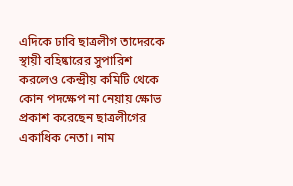এদিকে ঢাবি ছাত্রলীগ তাদেরকে স্থায়ী বহিষ্কারের সুপারিশ করলেও কেন্দ্রীয় কমিটি থেকে কোন পদক্ষেপ না নেয়ায় ক্ষোভ প্রকাশ করেছেন ছাত্রলীগের একাধিক নেতা। নাম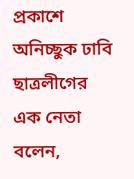প্রকাশে অনিচ্ছুক ঢাবি ছাত্রলীগের এক নেতা বলেন,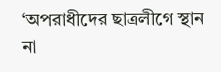‘অপরাধীদের ছাত্রলীগে স্থান না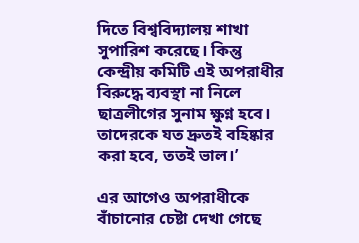দিতে বিশ্ববিদ্যালয় শাখা সুপারিশ করেছে। কিন্তু কেন্দ্রীয় কমিটি এই অপরাধীর বিরুদ্ধে ব্যবস্থা না নিলে ছাত্রলীগের সুনাম ক্ষুণ্ন হবে। তাদেরকে যত দ্রুতই বহিষ্কার করা হবে, ততই ভাল।’

এর আগেও অপরাধীকে বাঁচানোর চেষ্টা দেখা গেছে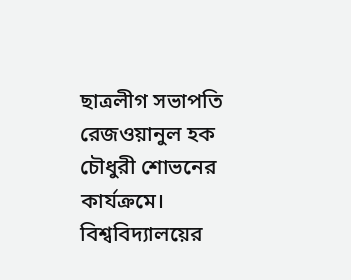ছাত্রলীগ সভাপতি রেজওয়ানুল হক চৌধুরী শোভনের কার্যক্রমে। বিশ্ববিদ্যালয়ের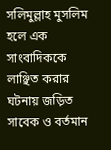সলিমুল্লাহ মুসলিম হলে এক সাংবাদিককে লাঞ্ছিত করার ঘটনায় জড়িত সাবেক ও বর্তমান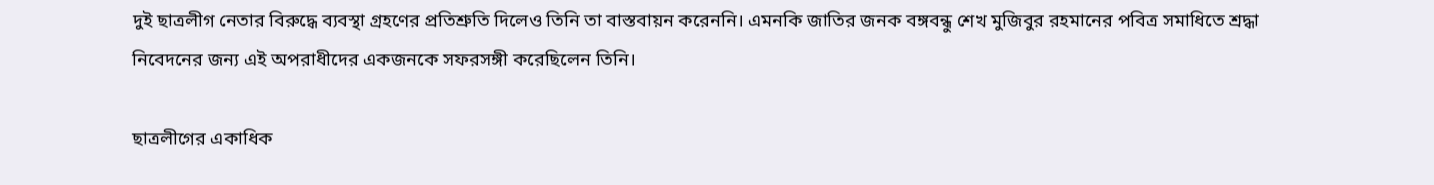দুই ছাত্রলীগ নেতার বিরুদ্ধে ব্যবস্থা গ্রহণের প্রতিশ্রুতি দিলেও তিনি তা বাস্তবায়ন করেননি। এমনকি জাতির জনক বঙ্গবন্ধু শেখ মুজিবুর রহমানের পবিত্র সমাধিতে শ্রদ্ধা নিবেদনের জন্য এই অপরাধীদের একজনকে সফরসঙ্গী করেছিলেন তিনি।

ছাত্রলীগের একাধিক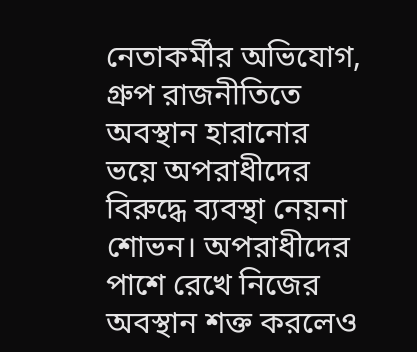নেতাকর্মীর অভিযোগ, গ্রুপ রাজনীতিতে অবস্থান হারানোর ভয়ে অপরাধীদের বিরুদ্ধে ব্যবস্থা নেয়না শোভন। অপরাধীদের পাশে রেখে নিজের অবস্থান শক্ত করলেও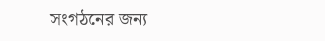সংগঠনের জন্য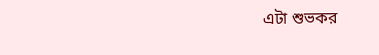এটা শুভকর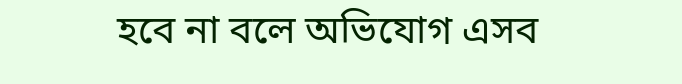হবে না বলে অভিযোগ এসব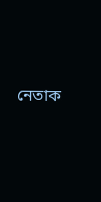নেতাক